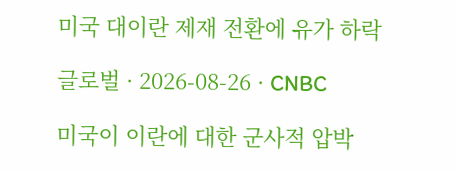미국 대이란 제재 전환에 유가 하락

글로벌 · 2026-08-26 · CNBC

미국이 이란에 대한 군사적 압박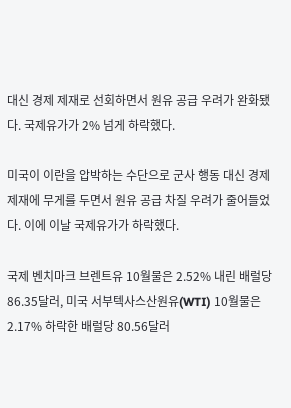대신 경제 제재로 선회하면서 원유 공급 우려가 완화됐다. 국제유가가 2% 넘게 하락했다.

미국이 이란을 압박하는 수단으로 군사 행동 대신 경제 제재에 무게를 두면서 원유 공급 차질 우려가 줄어들었다. 이에 이날 국제유가가 하락했다.

국제 벤치마크 브렌트유 10월물은 2.52% 내린 배럴당 86.35달러, 미국 서부텍사스산원유(WTI) 10월물은 2.17% 하락한 배럴당 80.56달러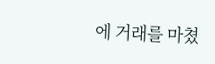에 거래를 마쳤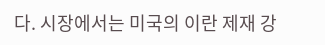다. 시장에서는 미국의 이란 제재 강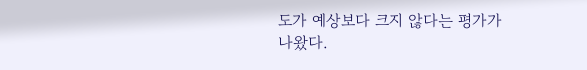도가 예상보다 크지 않다는 평가가 나왔다.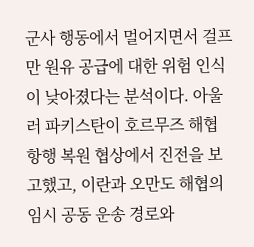군사 행동에서 멀어지면서 걸프만 원유 공급에 대한 위험 인식이 낮아졌다는 분석이다. 아울러 파키스탄이 호르무즈 해협 항행 복원 협상에서 진전을 보고했고, 이란과 오만도 해협의 임시 공동 운송 경로와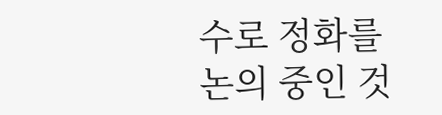수로 정화를 논의 중인 것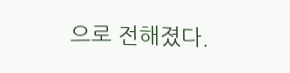으로 전해졌다.